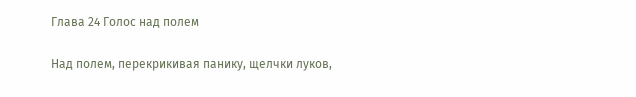Глава 24 Голос над полем

Над полем, перекрикивая панику, щелчки луков,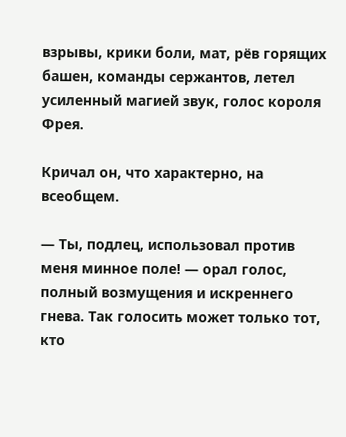взрывы, крики боли, мат, рёв горящих башен, команды сержантов, летел усиленный магией звук, голос короля Фрея.

Кричал он, что характерно, на всеобщем.

— Ты, подлец, использовал против меня минное поле! — орал голос, полный возмущения и искреннего гнева. Так голосить может только тот, кто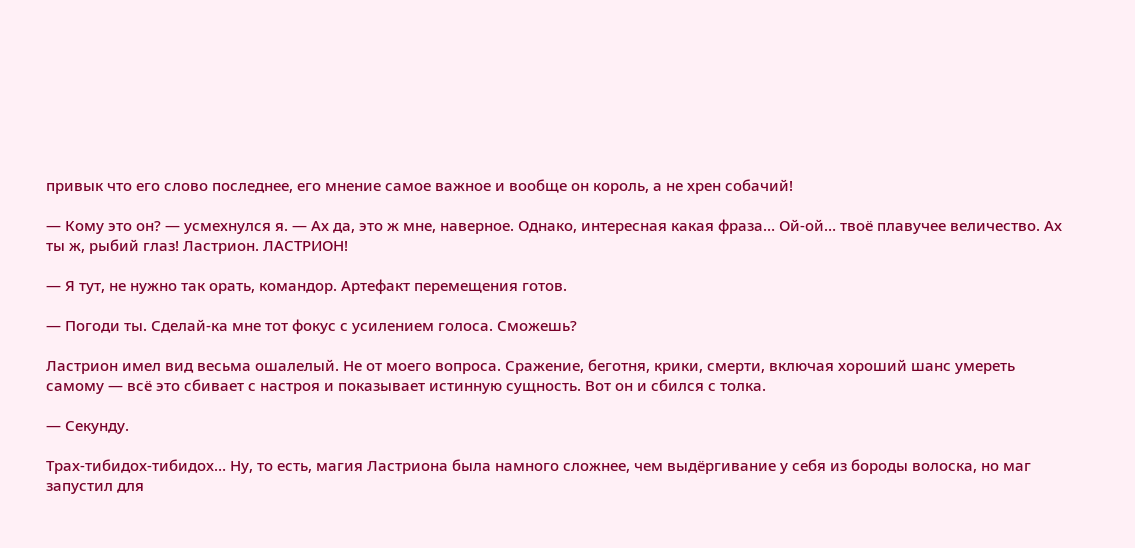привык что его слово последнее, его мнение самое важное и вообще он король, а не хрен собачий!

— Кому это он? — усмехнулся я. — Ах да, это ж мне, наверное. Однако, интересная какая фраза… Ой-ой… твоё плавучее величество. Ах ты ж, рыбий глаз! Ластрион. ЛАСТРИОН!

— Я тут, не нужно так орать, командор. Артефакт перемещения готов.

— Погоди ты. Сделай-ка мне тот фокус с усилением голоса. Сможешь?

Ластрион имел вид весьма ошалелый. Не от моего вопроса. Сражение, беготня, крики, смерти, включая хороший шанс умереть самому — всё это сбивает с настроя и показывает истинную сущность. Вот он и сбился с толка.

— Секунду.

Трах-тибидох-тибидох… Ну, то есть, магия Ластриона была намного сложнее, чем выдёргивание у себя из бороды волоска, но маг запустил для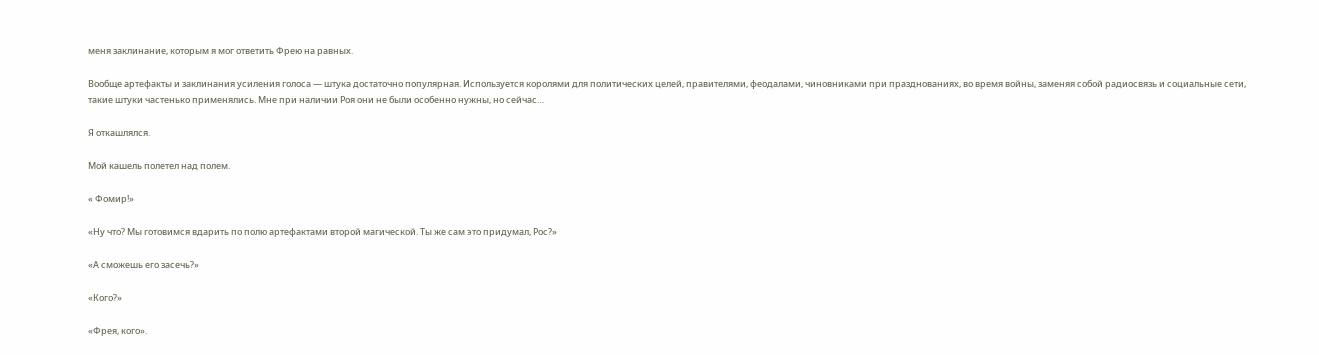меня заклинание, которым я мог ответить Фрею на равных.

Вообще артефакты и заклинания усиления голоса — штука достаточно популярная. Используется королями для политических целей, правителями, феодалами, чиновниками при празднованиях, во время войны, заменяя собой радиосвязь и социальные сети, такие штуки частенько применялись. Мне при наличии Роя они не были особенно нужны, но сейчас…

Я откашлялся.

Мой кашель полетел над полем.

« Фомир!»

«Ну что? Мы готовимся вдарить по полю артефактами второй магической. Ты же сам это придумал, Рос?»

«А сможешь его засечь?»

«Кого?»

«Фрея, кого».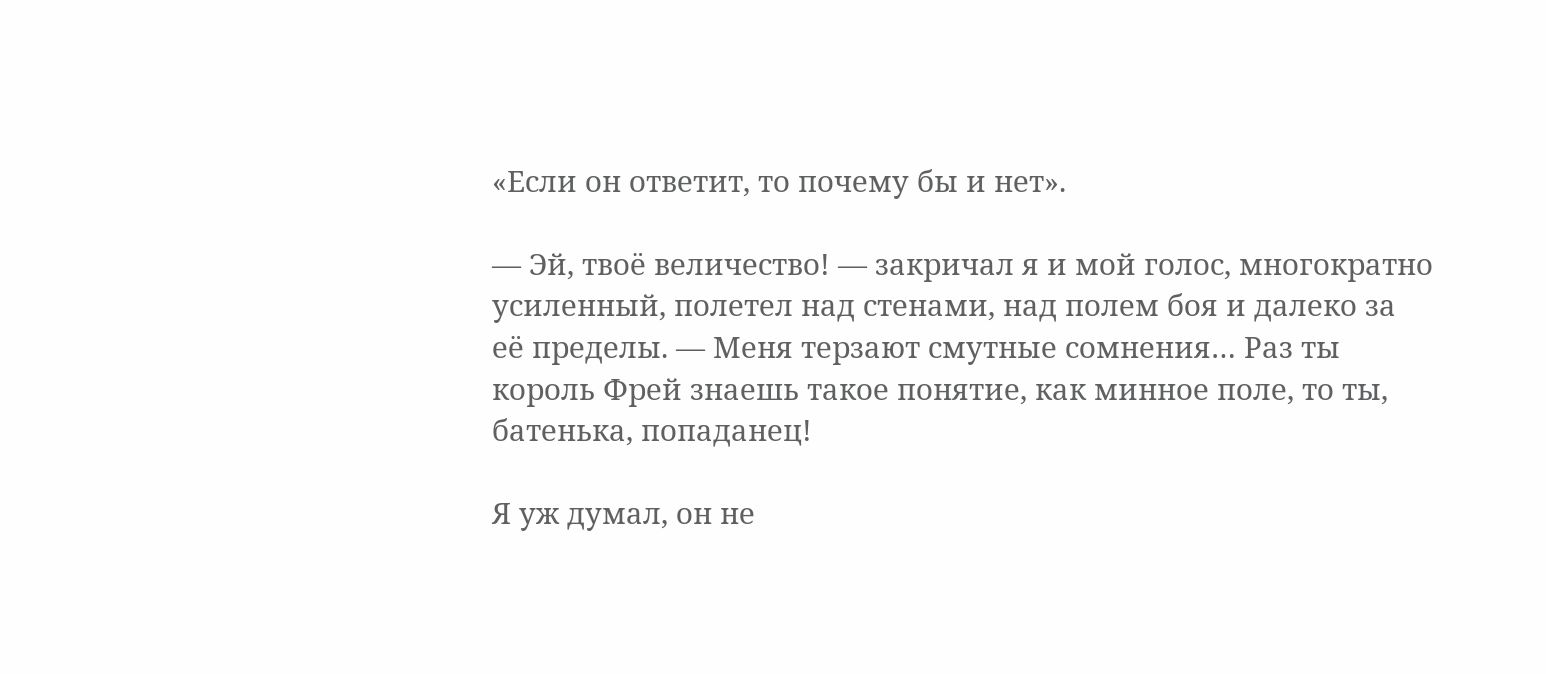«Если он ответит, то почему бы и нет».

— Эй, твоё величество! — закричал я и мой голос, многократно усиленный, полетел над стенами, над полем боя и далеко за её пределы. — Меня терзают смутные сомнения… Раз ты король Фрей знаешь такое понятие, как минное поле, то ты, батенька, попаданец!

Я уж думал, он не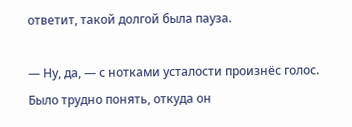ответит, такой долгой была пауза.

— Ну, да, — с нотками усталости произнёс голос. Было трудно понять, откуда он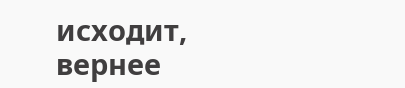исходит, вернее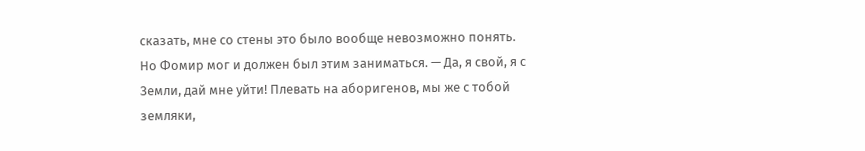сказать, мне со стены это было вообще невозможно понять. Но Фомир мог и должен был этим заниматься. — Да, я свой, я с Земли, дай мне уйти! Плевать на аборигенов, мы же с тобой земляки,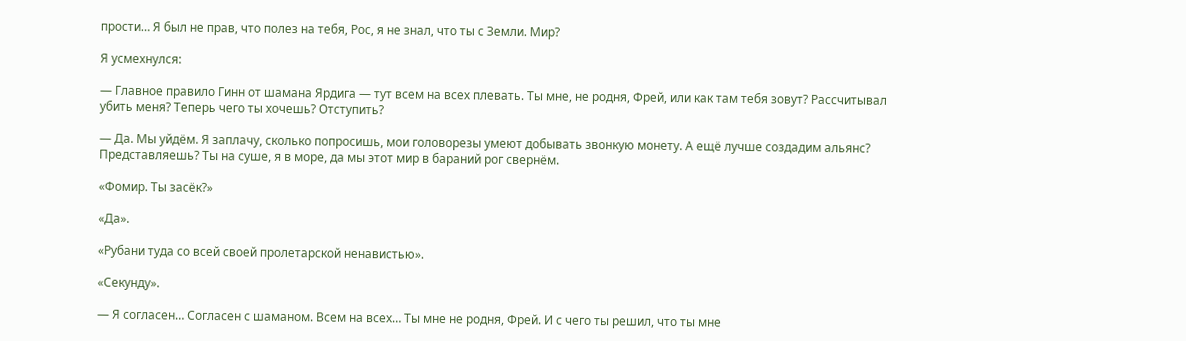прости… Я был не прав, что полез на тебя, Рос, я не знал, что ты с Земли. Мир?

Я усмехнулся:

— Главное правило Гинн от шамана Ярдига — тут всем на всех плевать. Ты мне, не родня, Фрей, или как там тебя зовут? Рассчитывал убить меня? Теперь чего ты хочешь? Отступить?

— Да. Мы уйдём. Я заплачу, сколько попросишь, мои головорезы умеют добывать звонкую монету. А ещё лучше создадим альянс? Представляешь? Ты на суше, я в море, да мы этот мир в бараний рог свернём.

«Фомир. Ты засёк?»

«Да».

«Рубани туда со всей своей пролетарской ненавистью».

«Секунду».

— Я согласен… Согласен с шаманом. Всем на всех… Ты мне не родня, Фрей. И с чего ты решил, что ты мне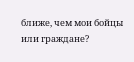ближе, чем мои бойцы или граждане?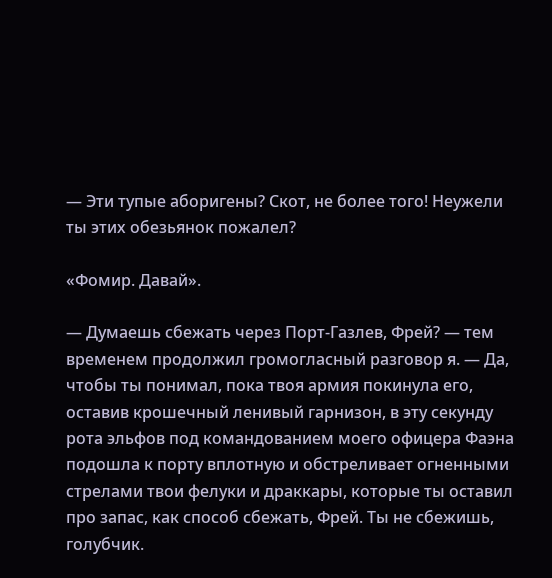— Эти тупые аборигены? Скот, не более того! Неужели ты этих обезьянок пожалел?

«Фомир. Давай».

— Думаешь сбежать через Порт-Газлев, Фрей? — тем временем продолжил громогласный разговор я. — Да, чтобы ты понимал, пока твоя армия покинула его, оставив крошечный ленивый гарнизон, в эту секунду рота эльфов под командованием моего офицера Фаэна подошла к порту вплотную и обстреливает огненными стрелами твои фелуки и драккары, которые ты оставил про запас, как способ сбежать, Фрей. Ты не сбежишь, голубчик.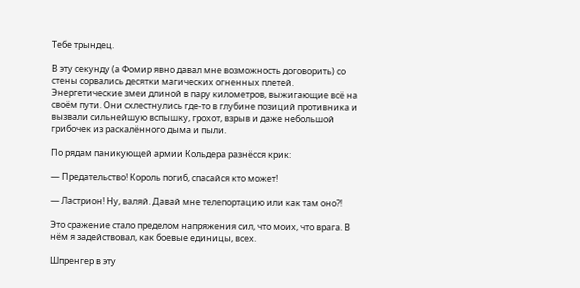Тебе трындец.

В эту секунду (а Фомир явно давал мне возможность договорить) со стены сорвались десятки магических огненных плетей. Энергетические змеи длиной в пару километров, выжигающие всё на своём пути. Они схлестнулись где-то в глубине позиций противника и вызвали сильнейшую вспышку, грохот, взрыв и даже небольшой грибочек из раскалённого дыма и пыли.

По рядам паникующей армии Кольдера разнёсся крик:

— Предательство! Король погиб, спасайся кто может!

— Ластрион! Ну, валяй. Давай мне телепортацию или как там оно⁈

Это сражение стало пределом напряжения сил, что моих, что врага. В нём я задействовал, как боевые единицы, всех.

Шпренгер в эту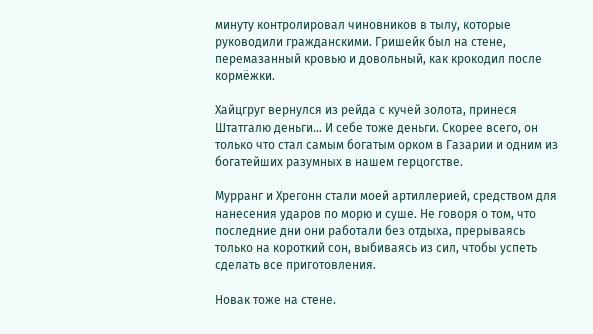минуту контролировал чиновников в тылу, которые руководили гражданскими. Гришейк был на стене, перемазанный кровью и довольный, как крокодил после кормёжки.

Хайцгруг вернулся из рейда с кучей золота, принеся Штатгалю деньги… И себе тоже деньги. Скорее всего, он только что стал самым богатым орком в Газарии и одним из богатейших разумных в нашем герцогстве.

Мурранг и Хрегонн стали моей артиллерией, средством для нанесения ударов по морю и суше. Не говоря о том, что последние дни они работали без отдыха, прерываясь только на короткий сон, выбиваясь из сил, чтобы успеть сделать все приготовления.

Новак тоже на стене.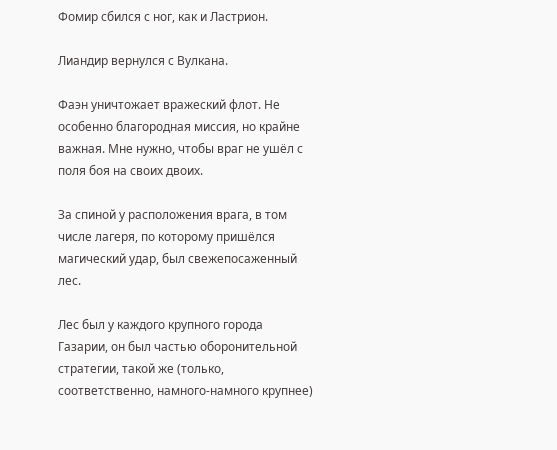Фомир сбился с ног, как и Ластрион.

Лиандир вернулся с Вулкана.

Фаэн уничтожает вражеский флот. Не особенно благородная миссия, но крайне важная. Мне нужно, чтобы враг не ушёл с поля боя на своих двоих.

За спиной у расположения врага, в том числе лагеря, по которому пришёлся магический удар, был свежепосаженный лес.

Лес был у каждого крупного города Газарии, он был частью оборонительной стратегии, такой же (только, соответственно, намного-намного крупнее)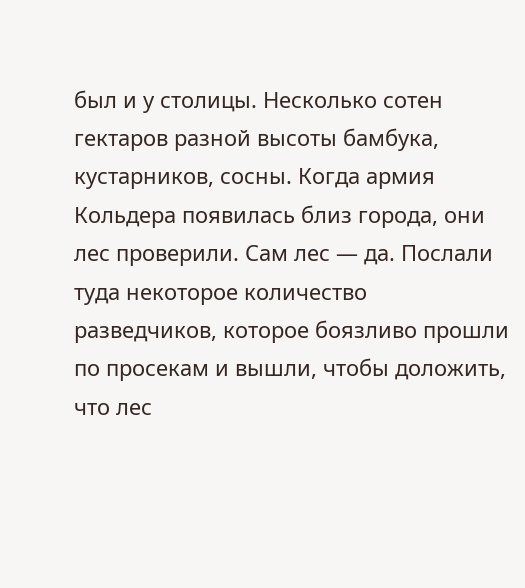был и у столицы. Несколько сотен гектаров разной высоты бамбука, кустарников, сосны. Когда армия Кольдера появилась близ города, они лес проверили. Сам лес — да. Послали туда некоторое количество разведчиков, которое боязливо прошли по просекам и вышли, чтобы доложить, что лес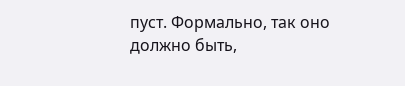пуст. Формально, так оно должно быть,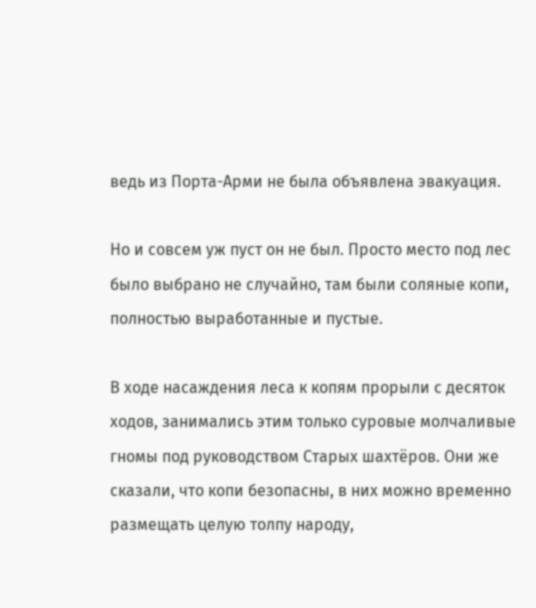ведь из Порта-Арми не была объявлена эвакуация.

Но и совсем уж пуст он не был. Просто место под лес было выбрано не случайно, там были соляные копи, полностью выработанные и пустые.

В ходе насаждения леса к копям прорыли с десяток ходов, занимались этим только суровые молчаливые гномы под руководством Старых шахтёров. Они же сказали, что копи безопасны, в них можно временно размещать целую толпу народу,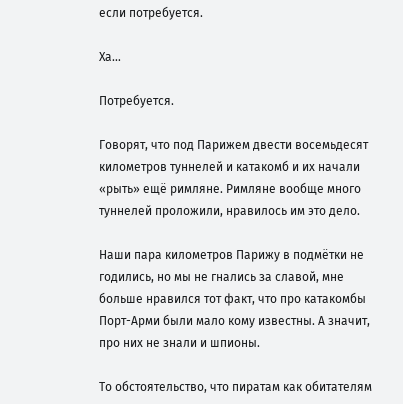если потребуется.

Ха…

Потребуется.

Говорят, что под Парижем двести восемьдесят километров туннелей и катакомб и их начали «рыть» ещё римляне. Римляне вообще много туннелей проложили, нравилось им это дело.

Наши пара километров Парижу в подмётки не годились, но мы не гнались за славой, мне больше нравился тот факт, что про катакомбы Порт-Арми были мало кому известны. А значит, про них не знали и шпионы.

То обстоятельство, что пиратам как обитателям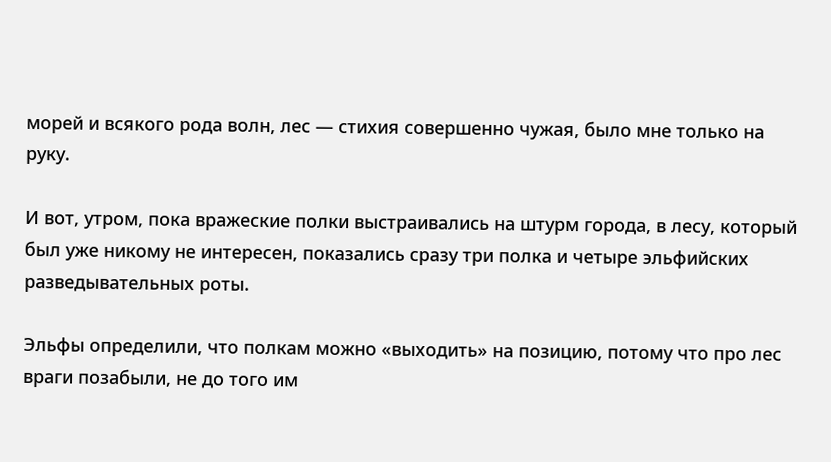морей и всякого рода волн, лес — стихия совершенно чужая, было мне только на руку.

И вот, утром, пока вражеские полки выстраивались на штурм города, в лесу, который был уже никому не интересен, показались сразу три полка и четыре эльфийских разведывательных роты.

Эльфы определили, что полкам можно «выходить» на позицию, потому что про лес враги позабыли, не до того им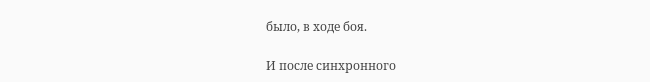было, в ходе боя.

И после синхронного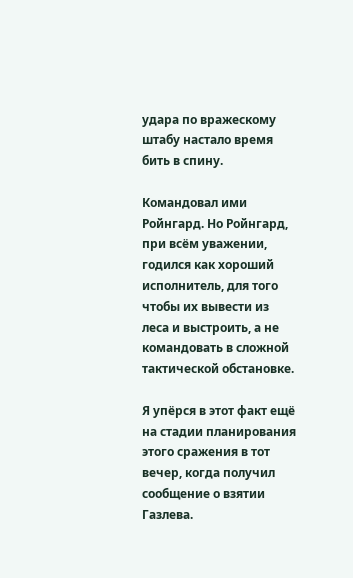удара по вражескому штабу настало время бить в спину.

Командовал ими Ройнгард. Но Ройнгард, при всём уважении, годился как хороший исполнитель, для того чтобы их вывести из леса и выстроить, а не командовать в сложной тактической обстановке.

Я упёрся в этот факт ещё на стадии планирования этого сражения в тот вечер, когда получил сообщение о взятии Газлева.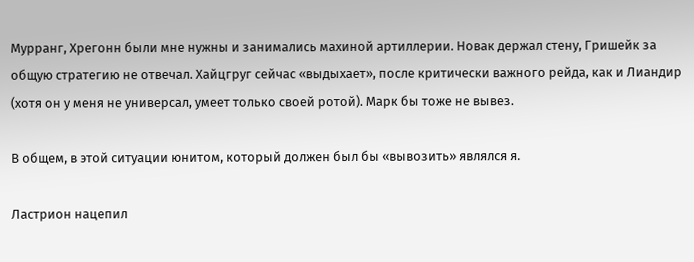Мурранг, Хрегонн были мне нужны и занимались махиной артиллерии. Новак держал стену, Гришейк за общую стратегию не отвечал. Хайцгруг сейчас «выдыхает», после критически важного рейда, как и Лиандир (хотя он у меня не универсал, умеет только своей ротой). Марк бы тоже не вывез.

В общем, в этой ситуации юнитом, который должен был бы «вывозить» являлся я.

Ластрион нацепил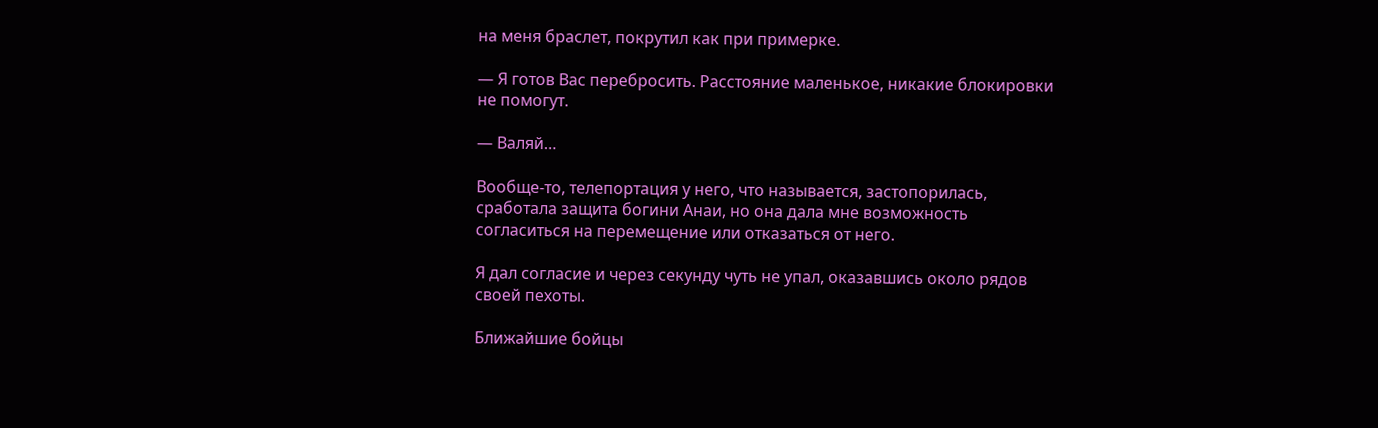на меня браслет, покрутил как при примерке.

— Я готов Вас перебросить. Расстояние маленькое, никакие блокировки не помогут.

— Валяй…

Вообще-то, телепортация у него, что называется, застопорилась, сработала защита богини Анаи, но она дала мне возможность согласиться на перемещение или отказаться от него.

Я дал согласие и через секунду чуть не упал, оказавшись около рядов своей пехоты.

Ближайшие бойцы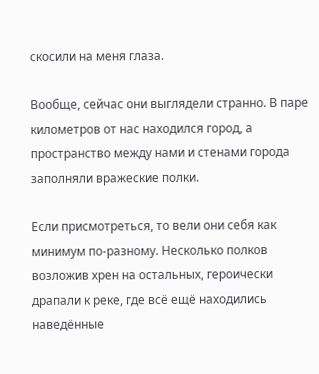скосили на меня глаза.

Вообще, сейчас они выглядели странно. В паре километров от нас находился город, а пространство между нами и стенами города заполняли вражеские полки.

Если присмотреться, то вели они себя как минимум по-разному. Несколько полков возложив хрен на остальных, героически драпали к реке, где всё ещё находились наведённые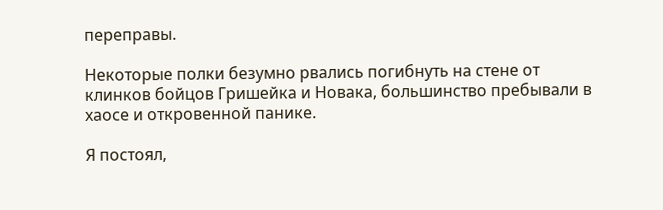переправы.

Некоторые полки безумно рвались погибнуть на стене от клинков бойцов Гришейка и Новака, большинство пребывали в хаосе и откровенной панике.

Я постоял,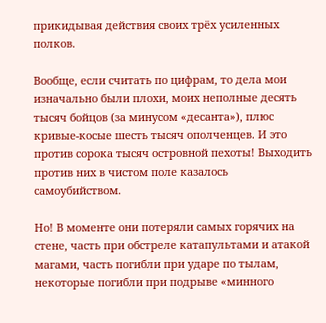прикидывая действия своих трёх усиленных полков.

Вообще, если считать по цифрам, то дела мои изначально были плохи, моих неполные десять тысяч бойцов (за минусом «десанта»), плюс кривые-косые шесть тысяч ополченцев. И это против сорока тысяч островной пехоты! Выходить против них в чистом поле казалось самоубийством.

Но! В моменте они потеряли самых горячих на стене, часть при обстреле катапультами и атакой магами, часть погибли при ударе по тылам, некоторые погибли при подрыве «минного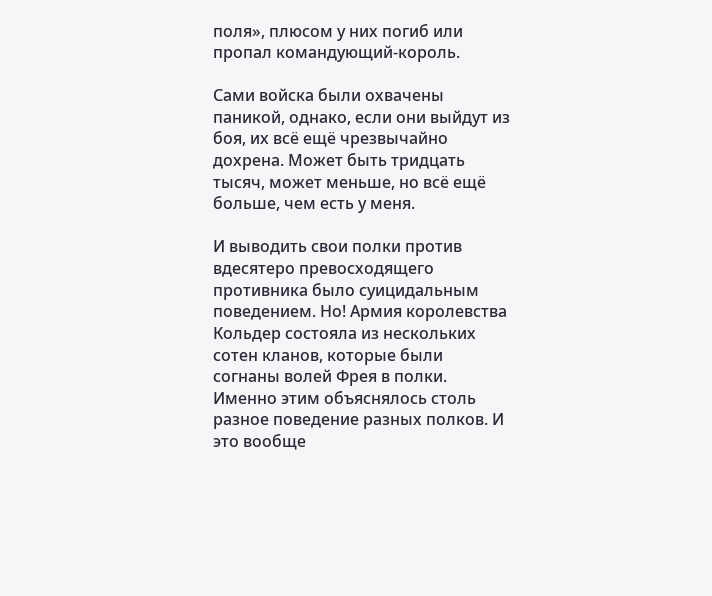поля», плюсом у них погиб или пропал командующий-король.

Сами войска были охвачены паникой, однако, если они выйдут из боя, их всё ещё чрезвычайно дохрена. Может быть тридцать тысяч, может меньше, но всё ещё больше, чем есть у меня.

И выводить свои полки против вдесятеро превосходящего противника было суицидальным поведением. Но! Армия королевства Кольдер состояла из нескольких сотен кланов, которые были согнаны волей Фрея в полки. Именно этим объяснялось столь разное поведение разных полков. И это вообще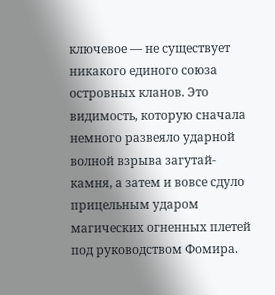ключевое — не существует никакого единого союза островных кланов. Это видимость, которую сначала немного развеяло ударной волной взрыва загутай-камня, а затем и вовсе сдуло прицельным ударом магических огненных плетей под руководством Фомира.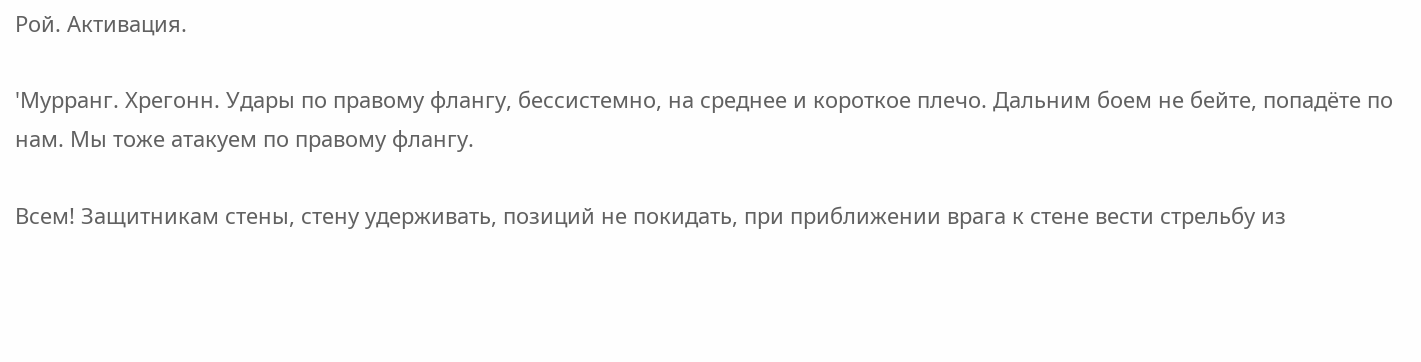Рой. Активация.

'Мурранг. Хрегонн. Удары по правому флангу, бессистемно, на среднее и короткое плечо. Дальним боем не бейте, попадёте по нам. Мы тоже атакуем по правому флангу.

Всем! Защитникам стены, стену удерживать, позиций не покидать, при приближении врага к стене вести стрельбу из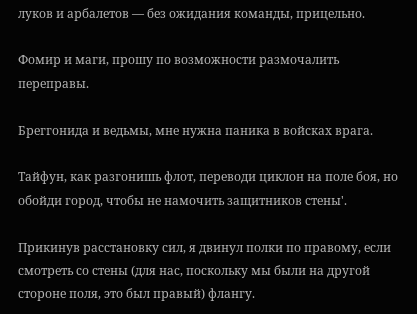луков и арбалетов — без ожидания команды, прицельно.

Фомир и маги, прошу по возможности размочалить переправы.

Бреггонида и ведьмы, мне нужна паника в войсках врага.

Тайфун, как разгонишь флот, переводи циклон на поле боя, но обойди город, чтобы не намочить защитников стены'.

Прикинув расстановку сил, я двинул полки по правому, если смотреть со стены (для нас, поскольку мы были на другой стороне поля, это был правый) флангу.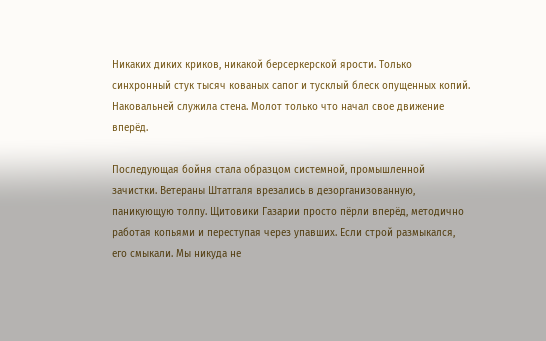Никаких диких криков, никакой берсеркерской ярости. Только синхронный стук тысяч кованых сапог и тусклый блеск опущенных копий. Наковальней служила стена. Молот только что начал свое движение вперёд.

Последующая бойня стала образцом системной, промышленной зачистки. Ветераны Штатгаля врезались в дезорганизованную, паникующую толпу. Щитовики Газарии просто пёрли вперёд, методично работая копьями и переступая через упавших. Если строй размыкался, его смыкали. Мы никуда не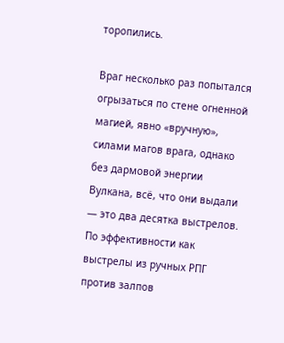торопились.

Враг несколько раз попытался огрызаться по стене огненной магией, явно «вручную», силами магов врага, однако без дармовой энергии Вулкана, всё, что они выдали — это два десятка выстрелов. По эффективности как выстрелы из ручных РПГ против залпов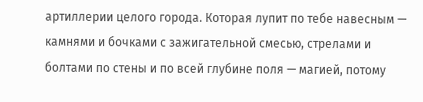артиллерии целого города. Которая лупит по тебе навесным — камнями и бочками с зажигательной смесью, стрелами и болтами по стены и по всей глубине поля — магией, потому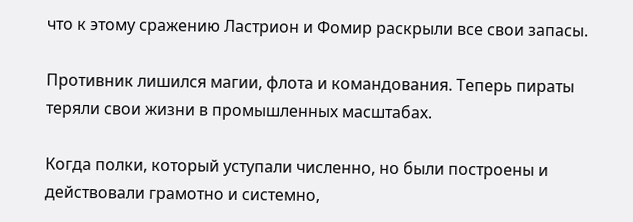что к этому сражению Ластрион и Фомир раскрыли все свои запасы.

Противник лишился магии, флота и командования. Теперь пираты теряли свои жизни в промышленных масштабах.

Когда полки, который уступали численно, но были построены и действовали грамотно и системно,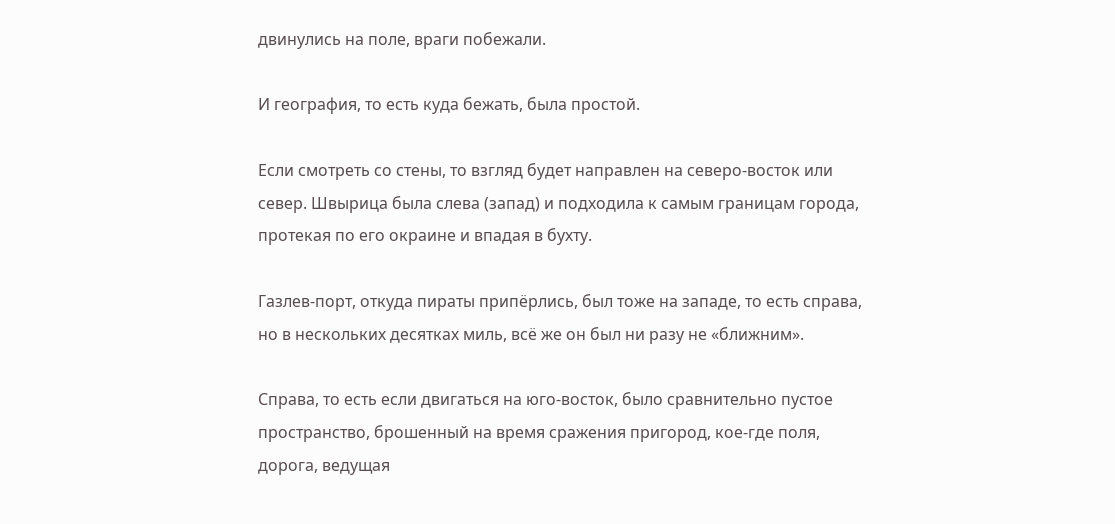двинулись на поле, враги побежали.

И география, то есть куда бежать, была простой.

Если смотреть со стены, то взгляд будет направлен на северо-восток или север. Швырица была слева (запад) и подходила к самым границам города, протекая по его окраине и впадая в бухту.

Газлев-порт, откуда пираты припёрлись, был тоже на западе, то есть справа, но в нескольких десятках миль, всё же он был ни разу не «ближним».

Справа, то есть если двигаться на юго-восток, было сравнительно пустое пространство, брошенный на время сражения пригород, кое-где поля, дорога, ведущая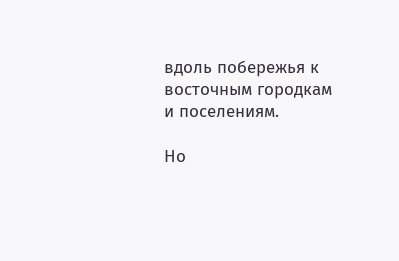вдоль побережья к восточным городкам и поселениям.

Но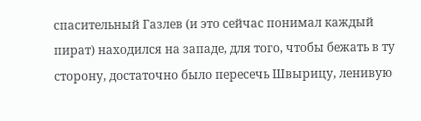спасительный Газлев (и это сейчас понимал каждый пират) находился на западе, для того, чтобы бежать в ту сторону, достаточно было пересечь Швырицу, ленивую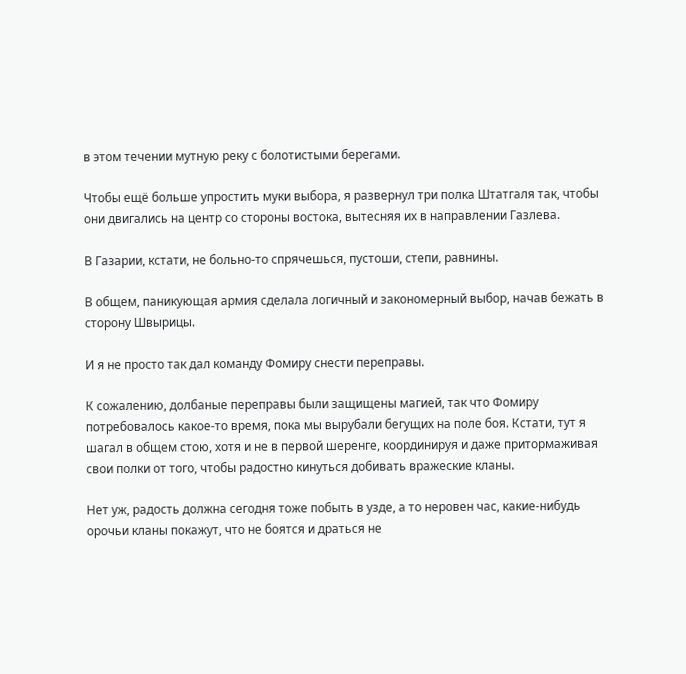в этом течении мутную реку с болотистыми берегами.

Чтобы ещё больше упростить муки выбора, я развернул три полка Штатгаля так, чтобы они двигались на центр со стороны востока, вытесняя их в направлении Газлева.

В Газарии, кстати, не больно-то спрячешься, пустоши, степи, равнины.

В общем, паникующая армия сделала логичный и закономерный выбор, начав бежать в сторону Швырицы.

И я не просто так дал команду Фомиру снести переправы.

К сожалению, долбаные переправы были защищены магией, так что Фомиру потребовалось какое-то время, пока мы вырубали бегущих на поле боя. Кстати, тут я шагал в общем стою, хотя и не в первой шеренге, координируя и даже притормаживая свои полки от того, чтобы радостно кинуться добивать вражеские кланы.

Нет уж, радость должна сегодня тоже побыть в узде, а то неровен час, какие-нибудь орочьи кланы покажут, что не боятся и драться не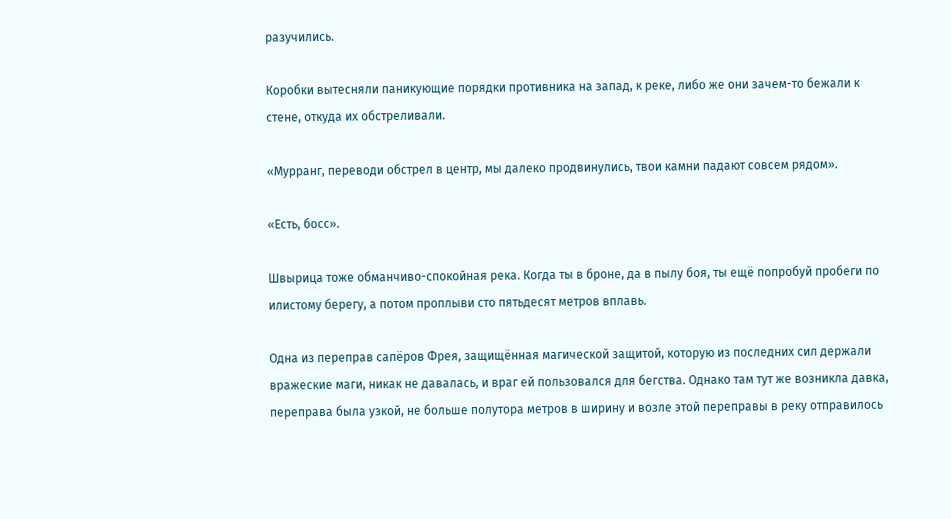разучились.

Коробки вытесняли паникующие порядки противника на запад, к реке, либо же они зачем-то бежали к стене, откуда их обстреливали.

«Мурранг, переводи обстрел в центр, мы далеко продвинулись, твои камни падают совсем рядом».

«Есть, босс».

Швырица тоже обманчиво-спокойная река. Когда ты в броне, да в пылу боя, ты ещё попробуй пробеги по илистому берегу, а потом проплыви сто пятьдесят метров вплавь.

Одна из переправ сапёров Фрея, защищённая магической защитой, которую из последних сил держали вражеские маги, никак не давалась, и враг ей пользовался для бегства. Однако там тут же возникла давка, переправа была узкой, не больше полутора метров в ширину и возле этой переправы в реку отправилось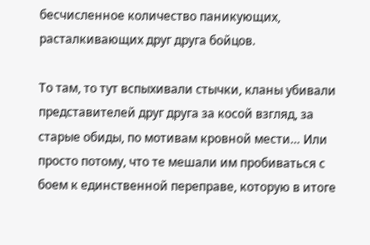бесчисленное количество паникующих, расталкивающих друг друга бойцов.

То там, то тут вспыхивали стычки, кланы убивали представителей друг друга за косой взгляд, за старые обиды, по мотивам кровной мести… Или просто потому, что те мешали им пробиваться с боем к единственной переправе, которую в итоге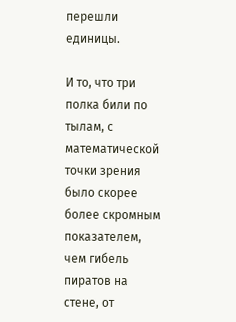перешли единицы.

И то, что три полка били по тылам, с математической точки зрения было скорее более скромным показателем, чем гибель пиратов на стене, от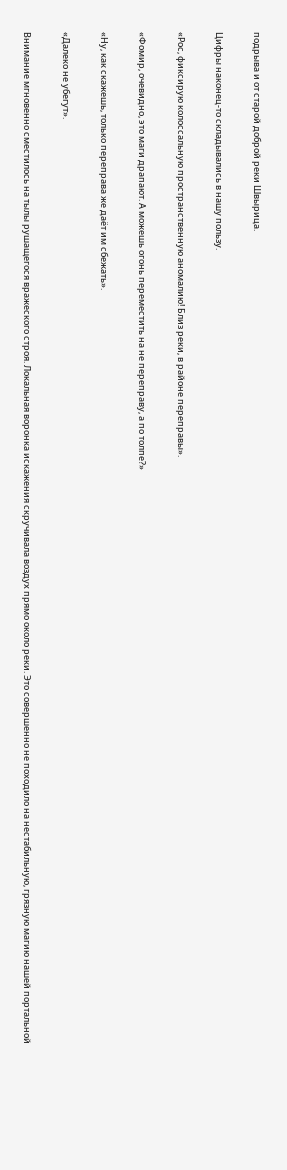подрыва и от старой доброй реки Швырица.

Цифры наконец-то складывались в нашу пользу.

«Рос, фиксирую колоссальную пространственную аномалию! Близ реки, в районе переправы».

«Фомир, очевидно, это маги драпают. А можешь огонь переместить на не переправу, а по толпе?»

«Ну, как скажешь, только переправа же даёт им сбежать».

«Далеко не убегут».

Внимание мгновенно сместилось на тылы рушащегося вражеского строя. Локальная воронка искажения скручивала воздух прямо около реки. Это совершенно не походило на нестабильную, грязную магию нашей портальной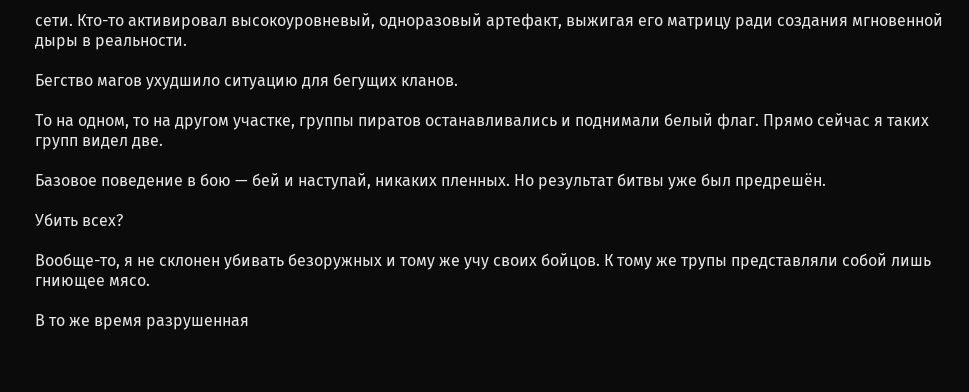сети. Кто-то активировал высокоуровневый, одноразовый артефакт, выжигая его матрицу ради создания мгновенной дыры в реальности.

Бегство магов ухудшило ситуацию для бегущих кланов.

То на одном, то на другом участке, группы пиратов останавливались и поднимали белый флаг. Прямо сейчас я таких групп видел две.

Базовое поведение в бою — бей и наступай, никаких пленных. Но результат битвы уже был предрешён.

Убить всех?

Вообще-то, я не склонен убивать безоружных и тому же учу своих бойцов. К тому же трупы представляли собой лишь гниющее мясо.

В то же время разрушенная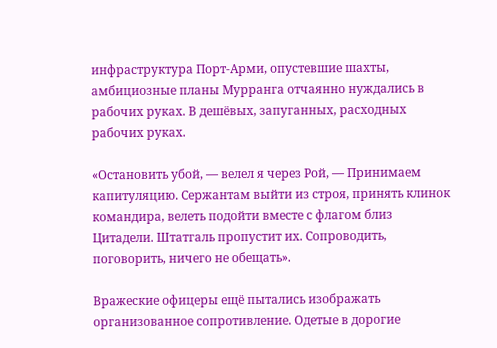инфраструктура Порт-Арми, опустевшие шахты, амбициозные планы Мурранга отчаянно нуждались в рабочих руках. В дешёвых, запуганных, расходных рабочих руках.

«Остановить убой, — велел я через Рой, — Принимаем капитуляцию. Сержантам выйти из строя, принять клинок командира, велеть подойти вместе с флагом близ Цитадели. Штатгаль пропустит их. Сопроводить, поговорить, ничего не обещать».

Вражеские офицеры ещё пытались изображать организованное сопротивление. Одетые в дорогие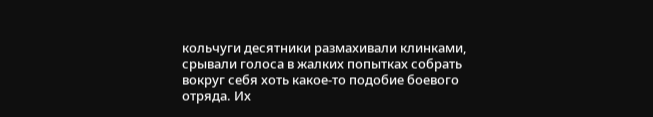кольчуги десятники размахивали клинками, срывали голоса в жалких попытках собрать вокруг себя хоть какое-то подобие боевого отряда. Их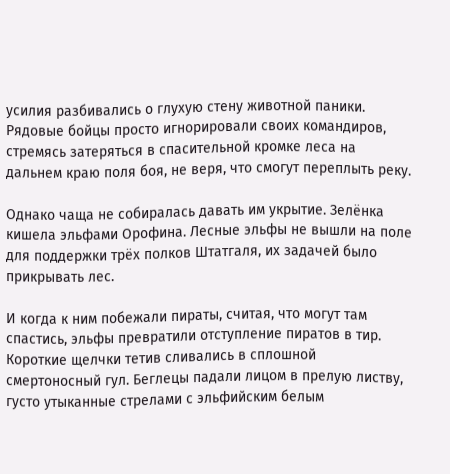усилия разбивались о глухую стену животной паники. Рядовые бойцы просто игнорировали своих командиров, стремясь затеряться в спасительной кромке леса на дальнем краю поля боя, не веря, что смогут переплыть реку.

Однако чаща не собиралась давать им укрытие. Зелёнка кишела эльфами Орофина. Лесные эльфы не вышли на поле для поддержки трёх полков Штатгаля, их задачей было прикрывать лес.

И когда к ним побежали пираты, считая, что могут там спастись, эльфы превратили отступление пиратов в тир. Короткие щелчки тетив сливались в сплошной смертоносный гул. Беглецы падали лицом в прелую листву, густо утыканные стрелами с эльфийским белым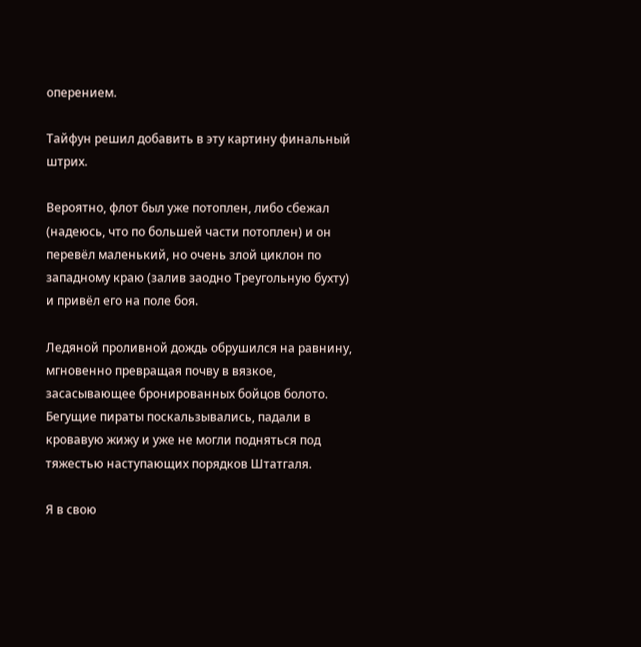оперением.

Тайфун решил добавить в эту картину финальный штрих.

Вероятно, флот был уже потоплен, либо сбежал (надеюсь, что по большей части потоплен) и он перевёл маленький, но очень злой циклон по западному краю (залив заодно Треугольную бухту) и привёл его на поле боя.

Ледяной проливной дождь обрушился на равнину, мгновенно превращая почву в вязкое, засасывающее бронированных бойцов болото. Бегущие пираты поскальзывались, падали в кровавую жижу и уже не могли подняться под тяжестью наступающих порядков Штатгаля.

Я в свою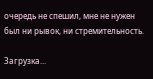очередь не спешил, мне не нужен был ни рывок, ни стремительность.

Загрузка...